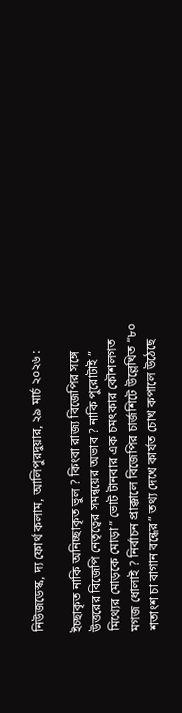নিউজডেস্ক, দ্য ফোর্থ কলাম, আলিপুরদুয়ার, ২৯ মার্চ ২০২৬ :

ইচ্ছাকৃত নাকি অনিচ্ছাকৃত ভুল ? কিংবা রাজ্য বিজেপির সঙ্গে উত্তরের বিজেপি নেতৃত্বের সমন্বয়ের অভাব ? নাকি পুরোটাই ” মিথ্যের মোড়কে মোড়া” ভোট টানবার এক চমৎকার কৌশলগত মগজ ধোলাই ? নির্বাচন প্রাক্কালে বিজেপির চার্জশিটে উল্লেখিত “৮০ শতাংশ চা বাগান বন্ধের” তথ্য দেখে কার্যত চোখ কপালে উঠেছে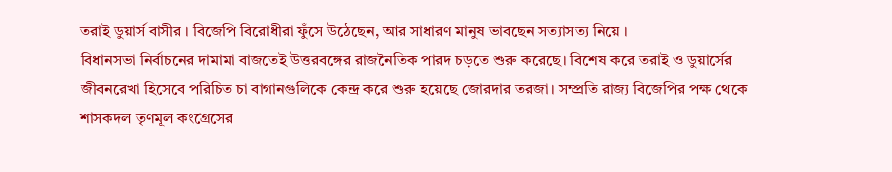তরাই ডুয়ার্স বাসীর । বিজেপি বিরোধীরা ফুঁসে উঠেছেন, আর সাধারণ মানুষ ভাবছেন সত্যাসত্য নিয়ে ।
বিধানসভা নির্বাচনের দামামা বাজতেই উত্তরবঙ্গের রাজনৈতিক পারদ চড়তে শুরু করেছে। বিশেষ করে তরাই ও ডুয়ার্সের জীবনরেখা হিসেবে পরিচিত চা বাগানগুলিকে কেন্দ্র করে শুরু হয়েছে জোরদার তরজা। সম্প্রতি রাজ্য বিজেপির পক্ষ থেকে শাসকদল তৃণমূল কংগ্রেসের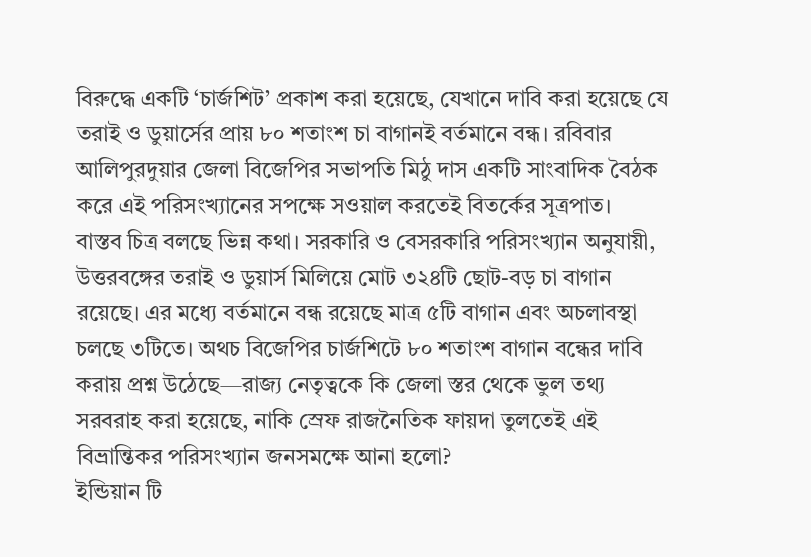বিরুদ্ধে একটি ‘চার্জশিট’ প্রকাশ করা হয়েছে, যেখানে দাবি করা হয়েছে যে তরাই ও ডুয়ার্সের প্রায় ৮০ শতাংশ চা বাগানই বর্তমানে বন্ধ। রবিবার আলিপুরদুয়ার জেলা বিজেপির সভাপতি মিঠু দাস একটি সাংবাদিক বৈঠক করে এই পরিসংখ্যানের সপক্ষে সওয়াল করতেই বিতর্কের সূত্রপাত।
বাস্তব চিত্র বলছে ভিন্ন কথা। সরকারি ও বেসরকারি পরিসংখ্যান অনুযায়ী, উত্তরবঙ্গের তরাই ও ডুয়ার্স মিলিয়ে মোট ৩২৪টি ছোট-বড় চা বাগান রয়েছে। এর মধ্যে বর্তমানে বন্ধ রয়েছে মাত্র ৫টি বাগান এবং অচলাবস্থা চলছে ৩টিতে। অথচ বিজেপির চার্জশিটে ৮০ শতাংশ বাগান বন্ধের দাবি করায় প্রশ্ন উঠেছে—রাজ্য নেতৃত্বকে কি জেলা স্তর থেকে ভুল তথ্য সরবরাহ করা হয়েছে, নাকি স্রেফ রাজনৈতিক ফায়দা তুলতেই এই বিভ্রান্তিকর পরিসংখ্যান জনসমক্ষে আনা হলো?
ইন্ডিয়ান টি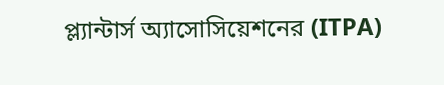প্ল্যান্টার্স অ্যাসোসিয়েশনের (ITPA)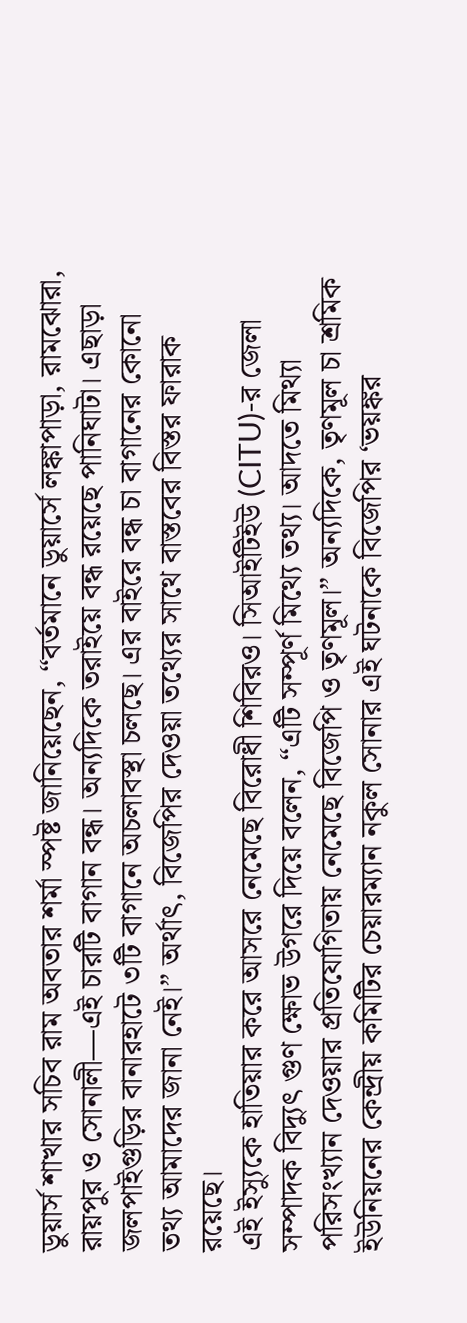ডুয়ার্স শাখার সচিব রাম অবতার শর্মা স্পষ্ট জানিয়েছেন, “বর্তমানে ডুয়ার্সে লঙ্কাপাড়া, রামঝোরা, রায়পুর ও সোনালী—এই চারটি বাগান বন্ধ। অন্যদিকে তরাইয়ে বন্ধ রয়েছে পানিঘাটা। এছাড়া জলপাইগুড়ির বানারহাটে ৩টি বাগানে অচলাবস্থা চলছে। এর বাইরে বন্ধ চা বাগানের কোনো তথ্য আমাদের জানা নেই।” অর্থাৎ, বিজেপির দেওয়া তথ্যের সাথে বাস্তবের বিস্তর ফারাক রয়েছে।
এই ইস্যুকে হাতিয়ার করে আসরে নেমেছে বিরোধী শিবিরও। সিআইটিইউ (CITU)-র জেলা সম্পাদক বিদ্যুৎ গুণ ক্ষোভ উগরে দিয়ে বলেন, “এটি সম্পূর্ণ মিথ্যে তথ্য। আদতে মিথ্যা পরিসংখ্যান দেওয়ার প্রতিযোগিতায় নেমেছে বিজেপি ও তৃণমূল।” অন্যদিকে, তৃণমূল চা শ্রমিক ইউনিয়নের কেন্দ্রীয় কমিটির চেয়ারম্যান নকুল সোনার এই ঘটনাকে বিজেপির ‘ভয়ঙ্কর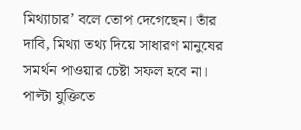মিথ্যাচার’ বলে তোপ দেগেছেন। তাঁর দাবি, মিথ্যা তথ্য দিয়ে সাধারণ মানুষের সমর্থন পাওয়ার চেষ্টা সফল হবে না।
পাল্টা যুক্তিতে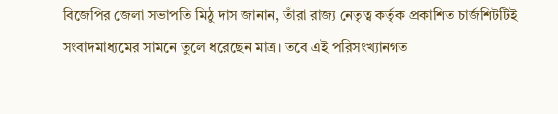বিজেপির জেলা সভাপতি মিঠু দাস জানান, তাঁরা রাজ্য নেতৃত্ব কর্তৃক প্রকাশিত চার্জশিটটিই সংবাদমাধ্যমের সামনে তুলে ধরেছেন মাত্র। তবে এই পরিসংখ্যানগত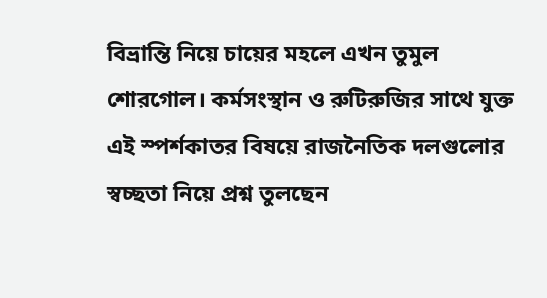বিভ্রান্তি নিয়ে চায়ের মহলে এখন তুমুল শোরগোল। কর্মসংস্থান ও রুটিরুজির সাথে যুক্ত এই স্পর্শকাতর বিষয়ে রাজনৈতিক দলগুলোর স্বচ্ছতা নিয়ে প্রশ্ন তুলছেন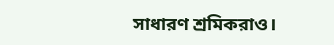সাধারণ শ্রমিকরাও।